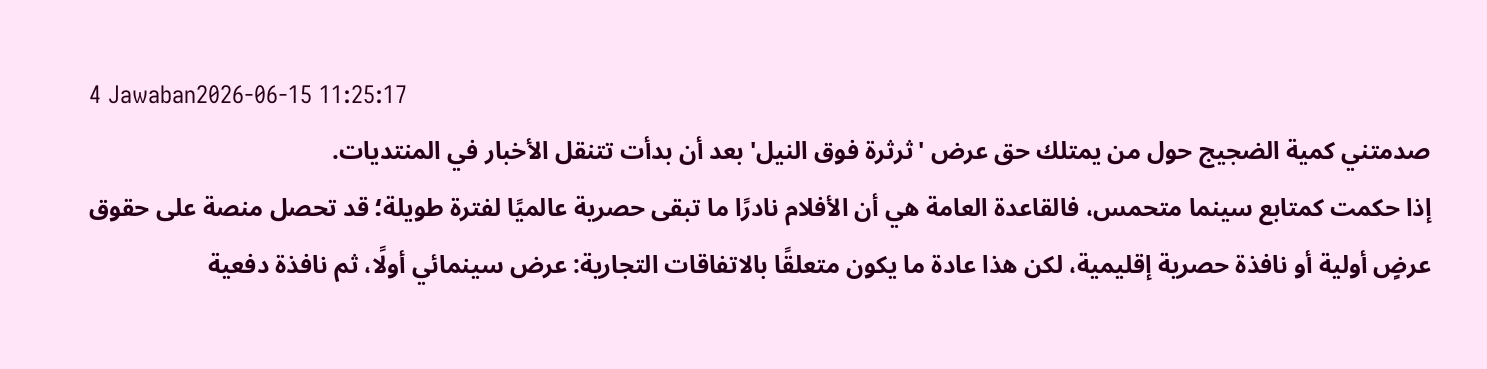4 Jawaban2026-06-15 11:25:17
صدمتني كمية الضجيج حول من يمتلك حق عرض 'ثرثرة فوق النيل' بعد أن بدأت تتنقل الأخبار في المنتديات.
إذا حكمت كمتابع سينما متحمس، فالقاعدة العامة هي أن الأفلام نادرًا ما تبقى حصرية عالميًا لفترة طويلة؛ قد تحصل منصة على حقوق عرضٍ أولية أو نافذة حصرية إقليمية، لكن هذا عادة ما يكون متعلقًا بالاتفاقات التجارية: عرض سينمائي أولًا، ثم نافذة دفعية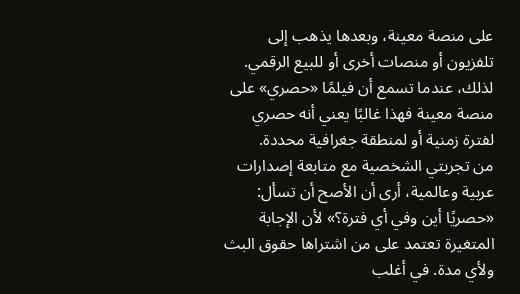على منصة معينة، وبعدها يذهب إلى تلفزيون أو منصات أخرى أو للبيع الرقمي. لذلك، عندما تسمع أن فيلمًا «حصري» على منصة معينة فهذا غالبًا يعني أنه حصري لفترة زمنية أو لمنطقة جغرافية محددة.
من تجربتي الشخصية مع متابعة إصدارات عربية وعالمية، أرى أن الأصح أن تسأل: «حصريًا أين وفي أي فترة؟» لأن الإجابة المتغيرة تعتمد على من اشتراها حقوق البث ولأي مدة. في أغلب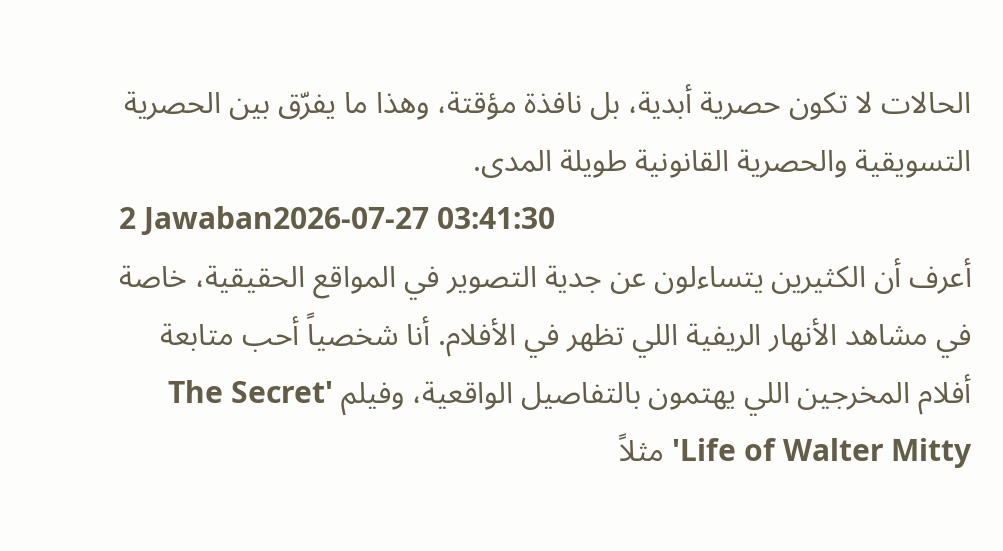الحالات لا تكون حصرية أبدية، بل نافذة مؤقتة، وهذا ما يفرّق بين الحصرية التسويقية والحصرية القانونية طويلة المدى.
2 Jawaban2026-07-27 03:41:30
أعرف أن الكثيرين يتساءلون عن جدية التصوير في المواقع الحقيقية، خاصة في مشاهد الأنهار الريفية اللي تظهر في الأفلام. أنا شخصياً أحب متابعة أفلام المخرجين اللي يهتمون بالتفاصيل الواقعية، وفيلم 'The Secret Life of Walter Mitty' مثلاً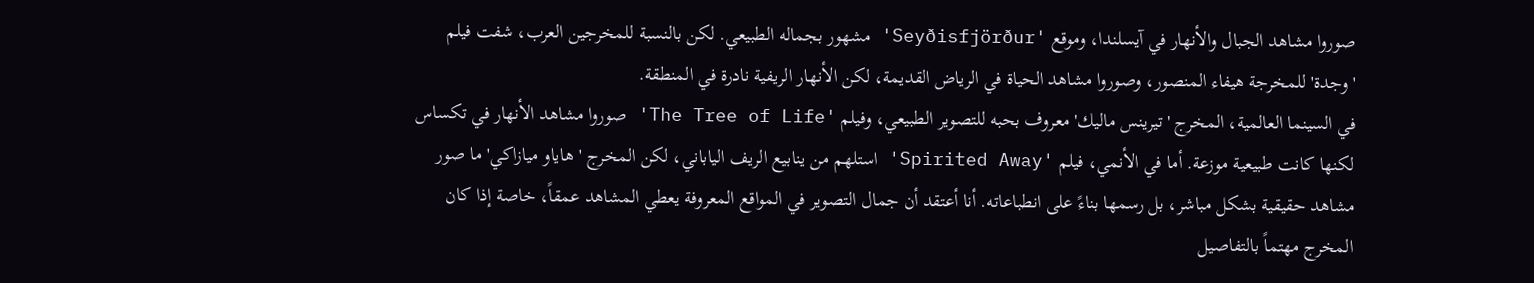صوروا مشاهد الجبال والأنهار في آيسلندا، وموقع 'Seyðisfjörður' مشهور بجماله الطبيعي. لكن بالنسبة للمخرجين العرب، شفت فيلم 'وجدة' للمخرجة هيفاء المنصور، وصوروا مشاهد الحياة في الرياض القديمة، لكن الأنهار الريفية نادرة في المنطقة.
في السينما العالمية، المخرج 'تيرينس ماليك' معروف بحبه للتصوير الطبيعي، وفيلم 'The Tree of Life' صوروا مشاهد الأنهار في تكساس لكنها كانت طبيعية موزعة. أما في الأنمي، فيلم 'Spirited Away' استلهم من ينابيع الريف الياباني، لكن المخرج 'هاياو ميازاكي' ما صور مشاهد حقيقية بشكل مباشر، بل رسمها بناءً على انطباعاته. أنا أعتقد أن جمال التصوير في المواقع المعروفة يعطي المشاهد عمقاً، خاصة إذا كان المخرج مهتماً بالتفاصيل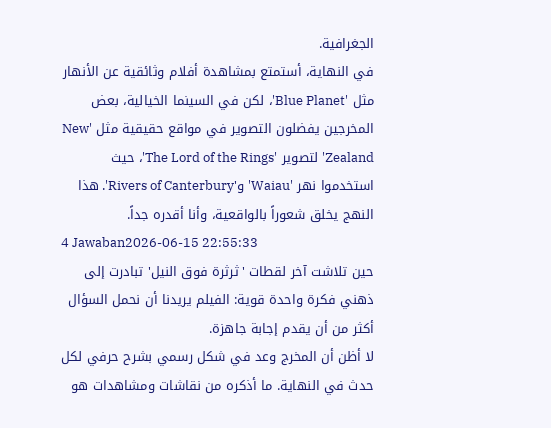الجغرافية.
في النهاية، أستمتع بمشاهدة أفلام وثائقية عن الأنهار مثل 'Blue Planet'، لكن في السينما الخيالية، بعض المخرجين يفضلون التصوير في مواقع حقيقية مثل 'New Zealand' لتصوير 'The Lord of the Rings'، حيث استخدموا نهر 'Waiau' و'Rivers of Canterbury'. هذا النهج يخلق شعوراً بالواقعية، وأنا أقدره جداً.
4 Jawaban2026-06-15 22:55:33
حين تلاشت آخر لقطات 'ثرثرة فوق النيل' تبادرت إلى ذهني فكرة واحدة قوية: الفيلم يريدنا أن نحمل السؤال أكثر من أن يقدم إجابة جاهزة.
لا أظن أن المخرج وعد في شكل رسمي بشرح حرفي لكل حدث في النهاية. ما أذكره من نقاشات ومشاهدات هو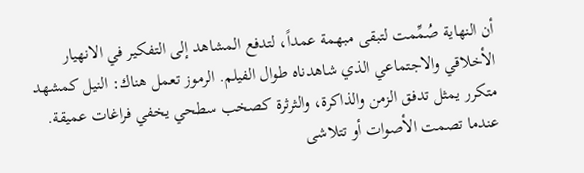أن النهاية صُمِّمت لتبقى مبهمة عمداً، لتدفع المشاهد إلى التفكير في الانهيار الأخلاقي والاجتماعي الذي شاهدناه طوال الفيلم. الرموز تعمل هناك: النيل كمشهد متكرر يمثل تدفق الزمن والذاكرة، والثرثرة كصخب سطحي يخفي فراغات عميقة. عندما تصمت الأصوات أو تتلاشى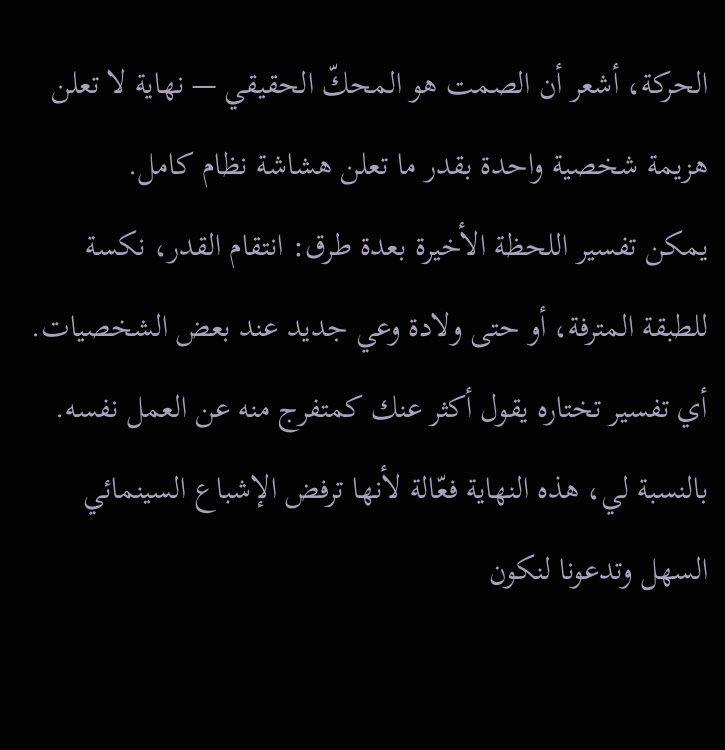الحركة، أشعر أن الصمت هو المحكّ الحقيقي — نهاية لا تعلن هزيمة شخصية واحدة بقدر ما تعلن هشاشة نظام كامل.
يمكن تفسير اللحظة الأخيرة بعدة طرق: انتقام القدر، نكسة للطبقة المترفة، أو حتى ولادة وعي جديد عند بعض الشخصيات. أي تفسير تختاره يقول أكثر عنك كمتفرج منه عن العمل نفسه. بالنسبة لي، هذه النهاية فعّالة لأنها ترفض الإشباع السينمائي السهل وتدعونا لنكون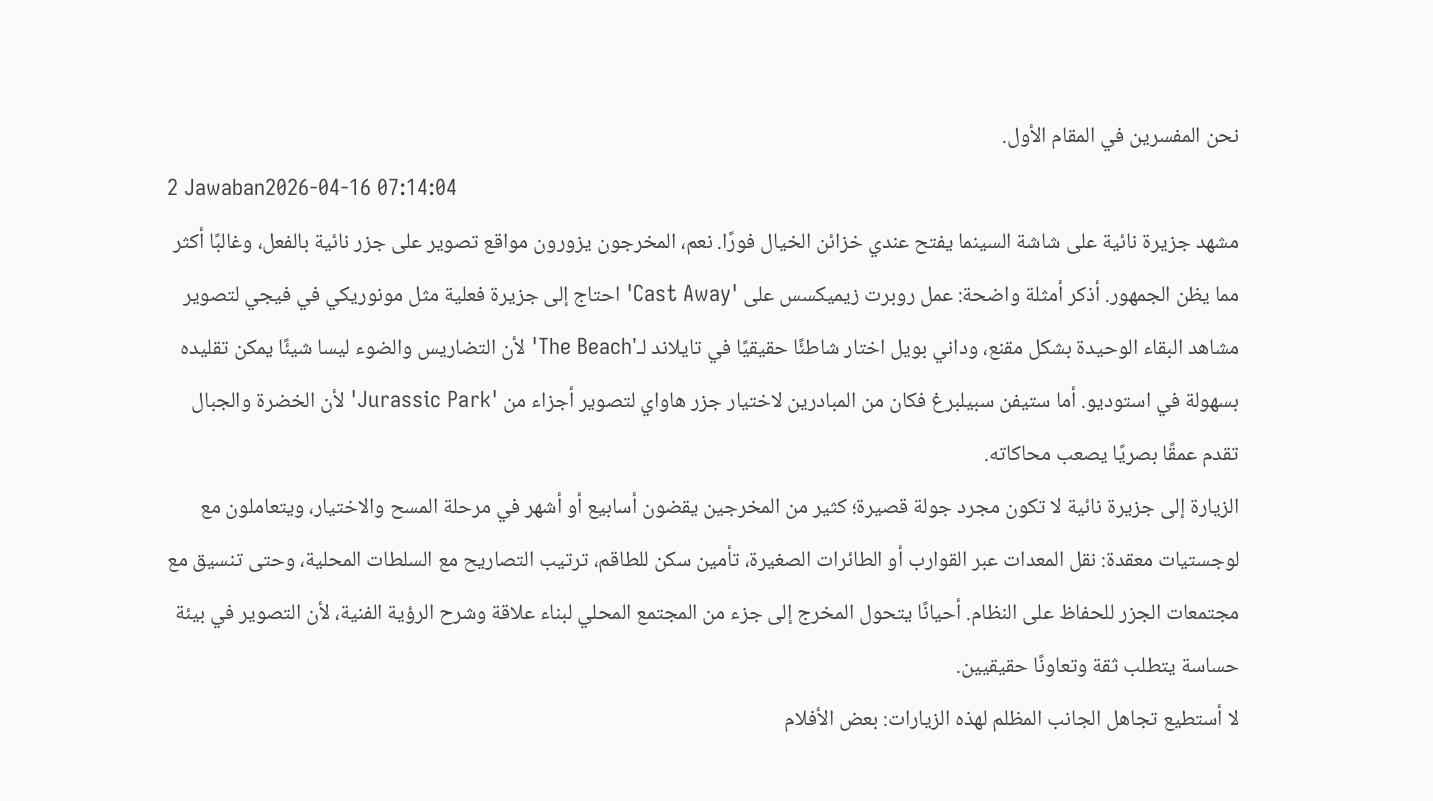نحن المفسرين في المقام الأول.
2 Jawaban2026-04-16 07:14:04
مشهد جزيرة نائية على شاشة السينما يفتح عندي خزائن الخيال فورًا. نعم، المخرجون يزورون مواقع تصوير على جزر نائية بالفعل، وغالبًا أكثر مما يظن الجمهور. أذكر أمثلة واضحة: عمل روبرت زيميكسس على 'Cast Away' احتاج إلى جزيرة فعلية مثل مونوريكي في فيجي لتصوير مشاهد البقاء الوحيدة بشكل مقنع، وداني بويل اختار شاطئًا حقيقيًا في تايلاند لـ'The Beach' لأن التضاريس والضوء ليسا شيئًا يمكن تقليده بسهولة في استوديو. أما ستيفن سبيلبرغ فكان من المبادرين لاختيار جزر هاواي لتصوير أجزاء من 'Jurassic Park' لأن الخضرة والجبال تقدم عمقًا بصريًا يصعب محاكاته.
الزيارة إلى جزيرة نائية لا تكون مجرد جولة قصيرة؛ كثير من المخرجين يقضون أسابيع أو أشهر في مرحلة المسح والاختيار، ويتعاملون مع لوجستيات معقدة: نقل المعدات عبر القوارب أو الطائرات الصغيرة، تأمين سكن للطاقم، ترتيب التصاريح مع السلطات المحلية، وحتى تنسيق مع مجتمعات الجزر للحفاظ على النظام. أحيانًا يتحول المخرج إلى جزء من المجتمع المحلي لبناء علاقة وشرح الرؤية الفنية، لأن التصوير في بيئة حساسة يتطلب ثقة وتعاونًا حقيقيين.
لا أستطيع تجاهل الجانب المظلم لهذه الزيارات: بعض الأفلام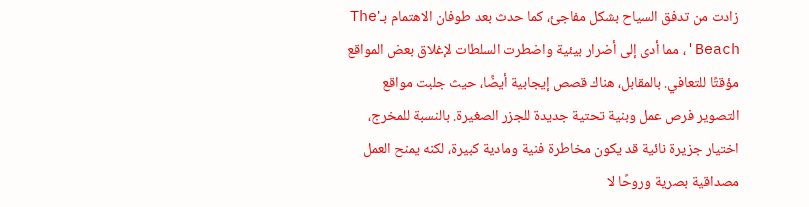زادت من تدفق السياح بشكل مفاجئ، كما حدث بعد طوفان الاهتمام بـ'The Beach'، مما أدى إلى أضرار بيئية واضطرت السلطات لإغلاق بعض المواقع مؤقتًا للتعافي. بالمقابل، هناك قصص إيجابية أيضًا، حيث جلبت مواقع التصوير فرص عمل وبنية تحتية جديدة للجزر الصغيرة. بالنسبة للمخرج، اختيار جزيرة نائية قد يكون مخاطرة فنية ومادية كبيرة، لكنه يمنح العمل مصداقية بصرية وروحًا لا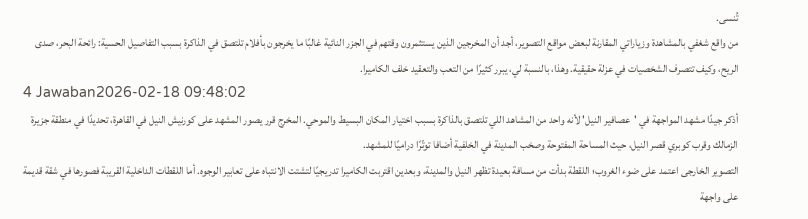تُنسى.
من واقع شغفي بالمشاهدة وزياراتي المقارنة لبعض مواقع التصوير، أجد أن المخرجين الذين يستثمرون وقتهم في الجزر النائية غالبًا ما يخرجون بأفلام تلتصق في الذاكرة بسبب التفاصيل الحسية: رائحة البحر، صدى الريح، وكيف تتصرف الشخصيات في عزلة حقيقية. وهذا، بالنسبة لي، يبرر كثيرًا من التعب والتعقيد خلف الكاميرا.
4 Jawaban2026-02-18 09:48:02
أذكر جيدًا مشهد المواجهة في 'عصافير النيل' لأنه واحد من المشاهد اللي تلتصق بالذاكرة بسبب اختيار المكان البسيط والموحي. المخرج قرر يصور المشهد على كورنيش النيل في القاهرة، تحديدًا في منطقة جزيرة الزمالك وقرب كوبري قصر النيل، حيث المساحة المفتوحة وصخب المدينة في الخلفية أضافا توتّرًا دراميًا للمشهد.
التصوير الخارجى اعتمد على ضوء الغروب؛ اللقطة بدأت من مسافة بعيدة تظهر النيل والمدينة، وبعدين اقتربت الكاميرا تدريجيًا لتشتت الانتباه على تعابير الوجوه. أما اللقطات الداخلية القريبة فصورها في شقة قديمة على واجهة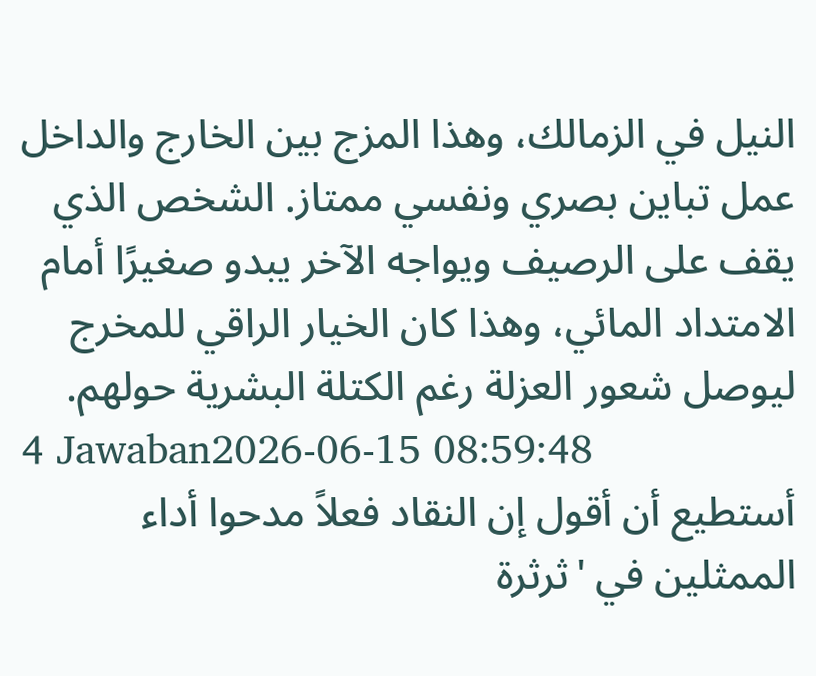النيل في الزمالك، وهذا المزج بين الخارج والداخل عمل تباين بصري ونفسي ممتاز. الشخص الذي يقف على الرصيف ويواجه الآخر يبدو صغيرًا أمام الامتداد المائي، وهذا كان الخيار الراقي للمخرج ليوصل شعور العزلة رغم الكتلة البشرية حولهم.
4 Jawaban2026-06-15 08:59:48
أستطيع أن أقول إن النقاد فعلاً مدحوا أداء الممثلين في 'ثرثرة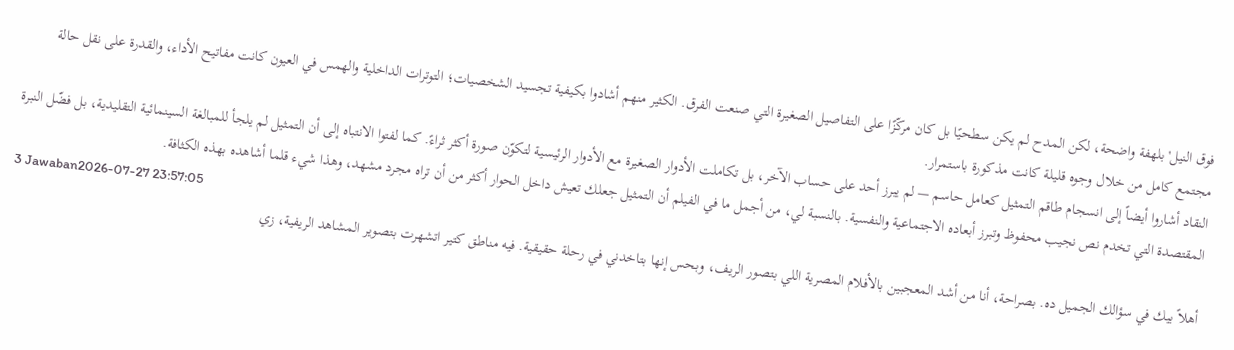فوق النيل' بلهفة واضحة، لكن المدح لم يكن سطحيًا بل كان مركّزًا على التفاصيل الصغيرة التي صنعت الفرق. الكثير منهم أشادوا بكيفية تجسيد الشخصيات؛ التوترات الداخلية والهمس في العيون كانت مفاتيح الأداء، والقدرة على نقل حالة مجتمع كامل من خلال وجوه قليلة كانت مذكورة باستمرار.
النقاد أشاروا أيضاً إلى انسجام طاقم التمثيل كعامل حاسم — لم يبرز أحد على حساب الآخر، بل تكاملت الأدوار الصغيرة مع الأدوار الرئيسية لتكوّن صورة أكثر ثراءً. كما لفتوا الانتباه إلى أن التمثيل لم يلجأ للمبالغة السينمائية التقليدية، بل فضّل النبرة المقتصدة التي تخدم نص نجيب محفوظ وتبرز أبعاده الاجتماعية والنفسية. بالنسبة لي، من أجمل ما في الفيلم أن التمثيل جعلك تعيش داخل الحوار أكثر من أن تراه مجرد مشهد، وهذا شيء قلما أشاهده بهذه الكثافة.
3 Jawaban2026-07-27 23:57:05
أهلاً بيك في سؤالك الجميل ده. بصراحة، أنا من أشد المعجبين بالأفلام المصرية اللي بتصور الريف، وبحس إنها بتاخدني في رحلة حقيقية. فيه مناطق كتير اتشهرت بتصوير المشاهد الريفية، زي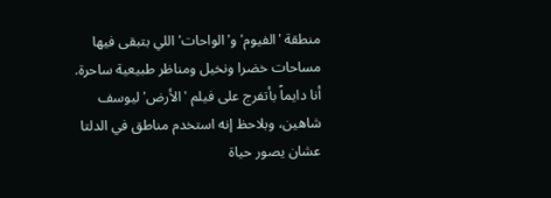منطقة 'الفيوم' و'الواحات' اللي بتبقى فيها مساحات خضرا ونخيل ومناظر طبيعية ساحرة. أنا دايماً بأتفرج على فيلم 'الأرض' ليوسف شاهين، وبلاحظ إنه استخدم مناطق في الدلتا عشان يصور حياة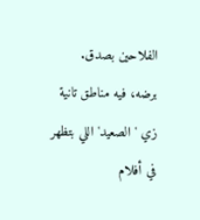الفلاحين بصدق.
برضه، فيه مناطق تانية زي 'الصعيد' اللي بتظهر في أفلام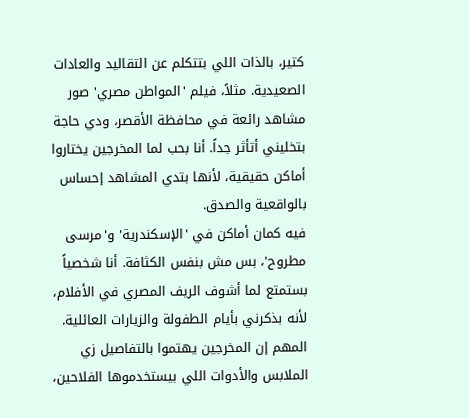كتير، بالذات اللي بتتكلم عن التقاليد والعادات الصعيدية. مثلاً، فيلم 'المواطن مصري' صور مشاهد رائعة في محافظة الأقصر، ودي حاجة بتخليني أتأثر جداً. أنا بحب لما المخرجين يختاروا أماكن حقيقية، لأنها بتدي المشاهد إحساس بالواقعية والصدق.
فيه كمان أماكن في 'الإسكندرية' و'مرسى مطروح'، بس مش بنفس الكثافة. أنا شخصياً بستمتع لما أشوف الريف المصري في الأفلام، لأنه بذكرني بأيام الطفولة والزيارات العائلية. المهم إن المخرجين يهتموا بالتفاصيل زي الملابس والأدوات اللي بيستخدموها الفلاحين،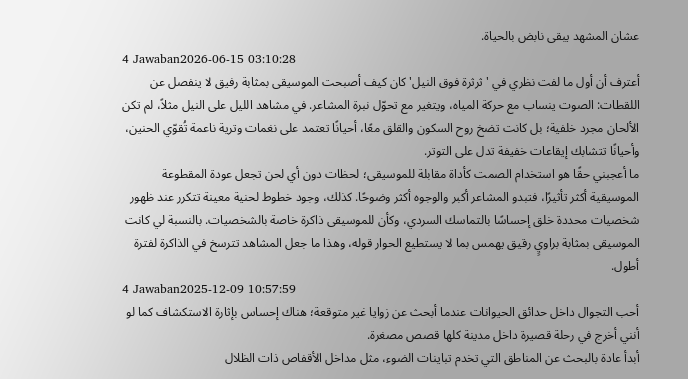عشان المشهد يبقى نابض بالحياة.
4 Jawaban2026-06-15 03:10:28
أعترف أن أول ما لفت نظري في 'ثرثرة فوق النيل' كان كيف أصبحت الموسيقى بمثابة رفيق لا ينفصل عن اللقطات: الصوت ينساب مع حركة المياه، ويتغير مع تحوّل نبرة المشاعر. في مشاهد الليل على النيل مثلاً، لم تكن الألحان مجرد خلفية؛ بل كانت تضخ روح السكون والقلق معًا، أحيانًا تعتمد على نغمات وترية ناعمة تُقوّي الحنين، وأحيانًا تتشابك إيقاعات خفيفة تدل على التوتر.
ما أعجبني حقًا هو استخدام الصمت كأداة مقابلة للموسيقى؛ لحظات دون أي لحن تجعل عودة المقطوعة الموسيقية أكثر تأثيرًا، فتبدو المشاعر أكبر والوجوه أكثر وضوحًا. كذلك، وجود خطوط لحنية معينة تتكرر عند ظهور شخصيات محددة خلق إحساسًا بالتماسك السردي، وكأن للموسيقى ذاكرة خاصة بالشخصيات. بالنسبة لي كانت الموسيقى بمثابة براويٍ رقيق يهمس بما لا يستطيع الحوار قوله، وهذا ما جعل المشاهد تترسخ في الذاكرة لفترة أطول.
4 Jawaban2025-12-09 10:57:59
أحب التجوال داخل حدائق الحيوانات عندما أبحث عن زوايا غير متوقعة؛ هناك إحساس بإثارة الاستكشاف كما لو أنني أخرج في رحلة قصيرة داخل مدينة كلها قصص مصغرة.
أبدأ عادة بالبحث عن المناطق التي تخدم تباينات الضوء، مثل مداخل الأقفاص ذات الظلال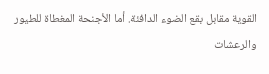القوية مقابل بقع الضوء الدافئة. أما الأجنحة المغطاة للطيور والرعشات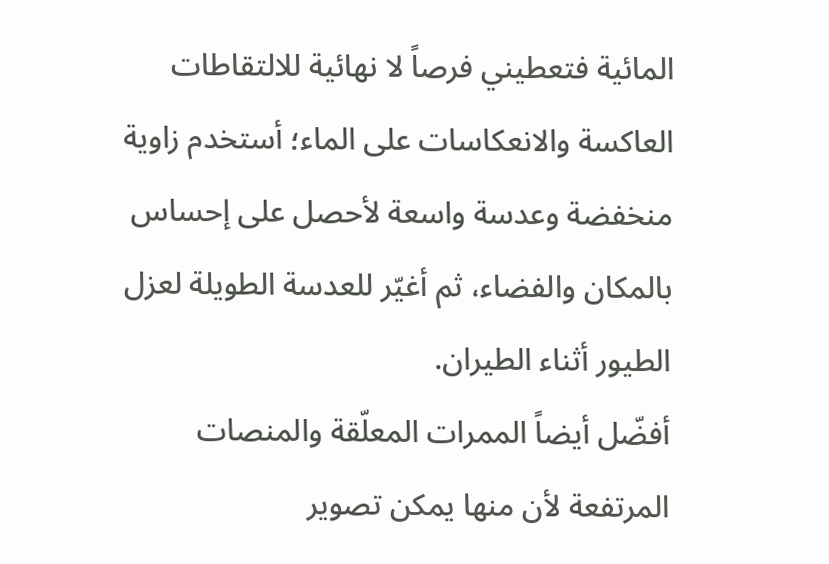المائية فتعطيني فرصاً لا نهائية للالتقاطات العاكسة والانعكاسات على الماء؛ أستخدم زاوية منخفضة وعدسة واسعة لأحصل على إحساس بالمكان والفضاء، ثم أغيّر للعدسة الطويلة لعزل الطيور أثناء الطيران.
أفضّل أيضاً الممرات المعلّقة والمنصات المرتفعة لأن منها يمكن تصوير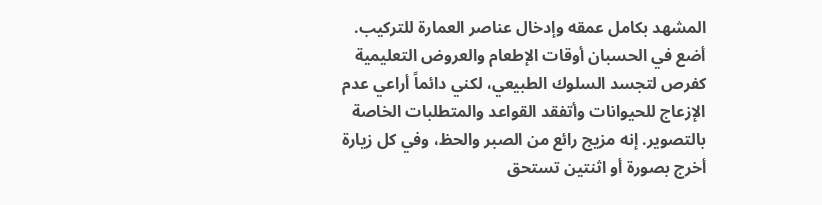المشهد بكامل عمقه وإدخال عناصر العمارة للتركيب. أضع في الحسبان أوقات الإطعام والعروض التعليمية كفرص لتجسد السلوك الطبيعي، لكني دائماً أراعي عدم الإزعاج للحيوانات وأتفقد القواعد والمتطلبات الخاصة بالتصوير. إنه مزيج رائع من الصبر والحظ، وفي كل زيارة أخرج بصورة أو اثنتين تستحق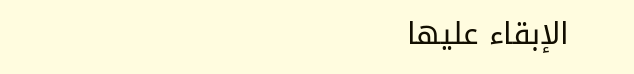الإبقاء عليها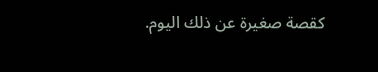كقصة صغيرة عن ذلك اليوم.